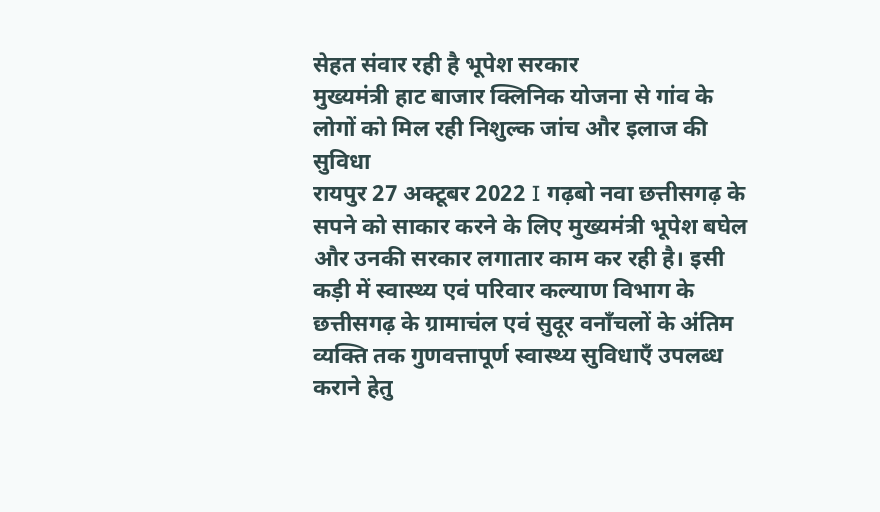सेहत संवार रही है भूपेश सरकार
मुख्यमंत्री हाट बाजार क्लिनिक योजना से गांव के लोगों को मिल रही निशुल्क जांच और इलाज की सुविधा
रायपुर 27 अक्टूबर 2022 I गढ़बो नवा छत्तीसगढ़ के सपने को साकार करने के लिए मुख्यमंत्री भूपेश बघेल और उनकी सरकार लगातार काम कर रही है। इसी कड़ी में स्वास्थ्य एवं परिवार कल्याण विभाग के छत्तीसगढ़ के ग्रामाचंल एवं सुदूर वनाँचलों के अंतिम व्यक्ति तक गुणवत्तापूर्ण स्वास्थ्य सुविधाएँ उपलब्ध कराने हेतु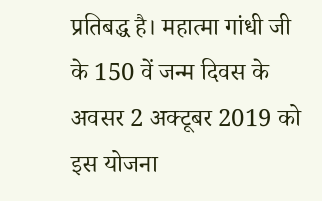प्रतिबद्ध है। महात्मा गांधी जी के 150 वें जन्म दिवस के अवसर 2 अक्टूबर 2019 को इस योजना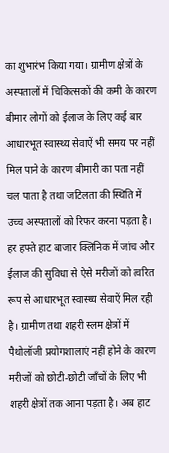का शुभारंभ किया गया। ग्रामीण क्षेत्रों के अस्पतालों में चिकित्सकों की कमी के कारण बीमार लोगों को ईलाज के लिए कई बार आधारभूत स्वास्थ्य सेवाऐं भी समय पर नहीं मिल पाने के कारण बीमारी का पता नहीं चल पाता है तथा जटिलता की स्थिति में उच्च अस्पतालों को रिफर करना पड़ता है। हर हफ्ते हाट बाजार क्लिनिक में जांच और ईलाज की सुविधा से ऐसे मरीजों को त्वरित रूप से आधारभूत स्वास्थ्य सेवाऐं मिल रही है। ग्रामीण तथा शहरी स्लम क्षेत्रों में पैथोलॉजी प्रयोगशालाएं नहीं होने के कारण मरीजों को छोटी-छोटी जाँचों के लिए भी शहरी क्षेत्रों तक आना पड़ता है। अब हाट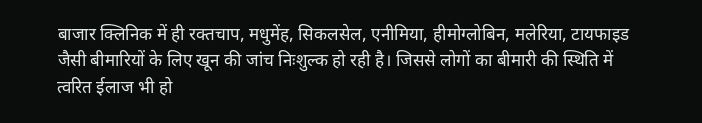बाजार क्लिनिक में ही रक्तचाप, मधुमेंह, सिकलसेल, एनीमिया, हीमोग्लोबिन, मलेरिया, टायफाइड जैसी बीमारियों के लिए खून की जांच निःशुल्क हो रही है। जिससे लोगों का बीमारी की स्थिति में त्वरित ईलाज भी हो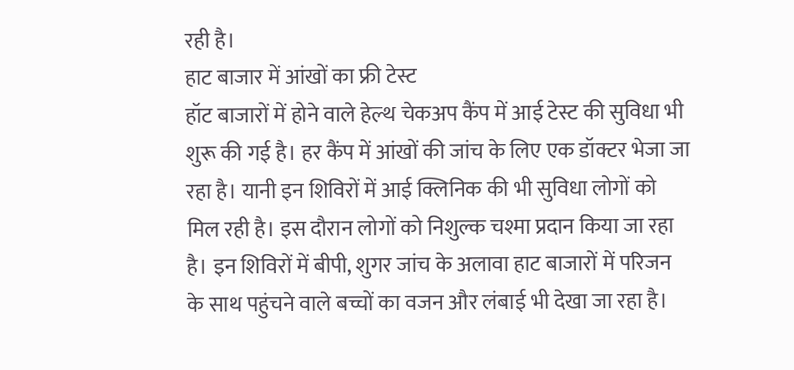रही है।
हाट बाजार में आंखों का फ्री टेस्ट
हॉट बाजारों में होने वाले हेल्थ चेकअप कैंप में आई टेस्ट की सुविधा भी शुरू की गई है। हर कैंप में आंखों की जांच के लिए एक डॉक्टर भेजा जा रहा है। यानी इन शिविरों में आई क्लिनिक की भी सुविधा लोगों को मिल रही है। इस दौरान लोगों को निशुल्क चश्मा प्रदान किया जा रहा है। इन शिविरों में बीपी, शुगर जांच के अलावा हाट बाजारों में परिजन के साथ पहुंचने वाले बच्चों का वजन और लंबाई भी देखा जा रहा है।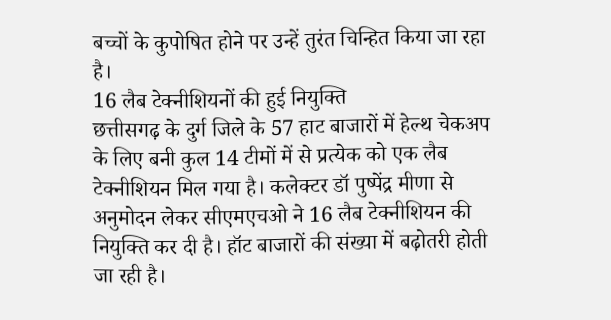बच्चों के कुपोषित होने पर उन्हें तुरंत चिन्हित किया जा रहा है।
16 लैब टेक्नीशियनों की हुई नियुक्ति
छत्तीसगढ़ के दुर्ग जिले के 57 हाट बाजारों में हेल्थ चेकअप के लिए बनी कुल 14 टीमों में से प्रत्येक को एक लैब टेक्नीशियन मिल गया है। कलेक्टर डॉ पुष्पेंद्र मीणा से अनुमोदन लेकर सीएमएचओ ने 16 लैब टेक्नीशियन की नियुक्ति कर दी है। हॉट बाजारों की संख्या में बढ़ोतरी होती जा रही है।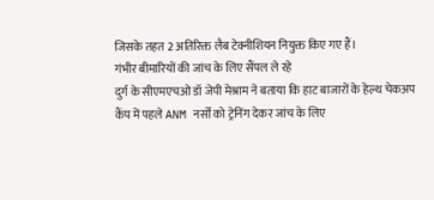जिसके तहत 2 अतिरिक्त लैब टेक्नीशियन नियुक्त किए गए हैं।
गंभीर बीमारियों की जांच के लिए सैंपल ले रहे
दुर्ग के सीएमएचओ डॉ जेपी मेश्राम ने बताया कि हाट बाजारों के हेल्थ चेकअप कैंप में पहले ANM नर्सों को ट्रेनिंग देकर जांच के लिए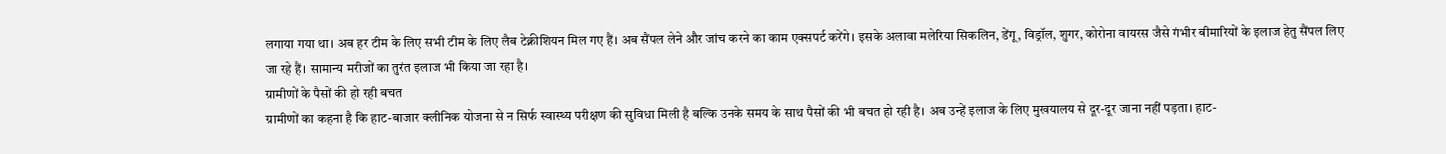लगाया गया था। अब हर टीम के लिए सभी टीम के लिए लैब टेक्नीशियन मिल गए हैं। अब सैंपल लेने और जांच करने का काम एक्सपर्ट करेंगे। इसके अलावा मलेरिया सिकलिन, डेंगू, विड्रॉल, शुगर, कोरोना वायरस जैसे गंभीर बीमारियों के इलाज हेतु सैंपल लिए जा रहे हैं। सामान्य मरीजों का तुरंत इलाज भी किया जा रहा है।
ग्रामीणों के पैसों की हो रही बचत
ग्रामीणों का कहना है कि हाट-बाजार क्लीनिक योजना से न सिर्फ स्वास्थ्य परीक्षण की सुविधा मिली है बल्कि उनके समय के साथ पैसों की भी बचत हो रही है। अब उन्हें इलाज के लिए मुखयालय से दूर-दूर जाना नहीं पड़ता। हाट-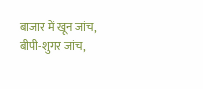बाजार में खून जांच, बीपी-शुगर जांच,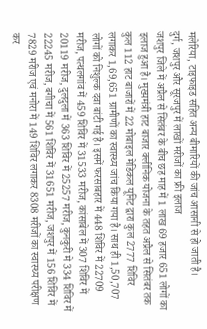मलेरिया, टाइफाइड सहित अन्य बीमारियों की जांच आसानी से हो जाती है।
दुर्ग, जशपुर और सूरजपुर में लाखों मरीजों का फ्री इलाज
जशपुर जिले में अप्रैल से सितंबर के बीच छह माह में 1 लाख 69 हजार 651 लोगों का इलाज हुआ है। मुख्यमंत्री हाट बाजार क्लीनिक योजना के तहत अप्रैल से सितंबर तक कुल 112 हाट बाजारों में 22 मोबाइल मेडिकल यूनिट द्वारा कुल 2777 शिविर लगाकर 1,69,651 ग्रामीणों का स्वास्थ्य जांच किया गया है। साथ ही 1,50,707 लोगों को निशुल्क दवा बांटी गई है। इसमें फरसाबहार में 448 शिविर में 22709 मरीज, पत्थलगांव में 459 शिविर में 31533 मरीज, कांसाबेल में 307 शिविर में 20119 मरीज, दुलदुला में 363 शिविर में 25257 मरीज, कुनकुरी मे 334 शिविर में 22245 मरीज, बगीचा में 561 शिविर में 31651 मरीज, जशपुर में 156 शिविर में 7829 मरीज एवं मनोरा में 149 शिविर लगाकर 8308 मरीजों का स्वास्थ्य परीक्षण कर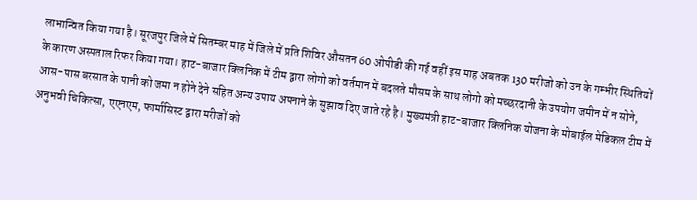लाभान्वित किया गया है। सूरजपुर जिले में सितम्बर माह में जिले में प्रति शिविर औसतन 60 ओपीडी की गई वहीं इस माह अबतक 130 मरीजो को उन के गम्भीर स्थितियों के कारण अस्पताल रिफर किया गया। हाट-बाजार क्लिनिक में टीम द्वारा लोगो को वर्तमान में बदलते मौसम के साथ लोगो को मच्छरदानी के उपयोग जमीन में न सोने, आस-पास बरसात के पानी को जमा न होने देने सहित अन्य उपाय अपनाने के सुझाव दिए जाते रहे है। मुख्यमंत्री हाट-बाजार क्लिनिक योजना के मोबाईल मेडिकल टीम में अनुभवी चिकित्सा, एएनएम, फार्मासिस्ट द्वारा मरीजों को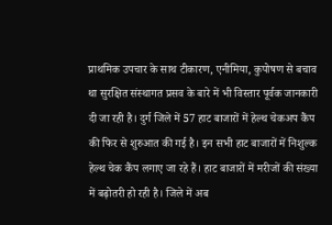प्राथमिक उपचार के साथ टीकारण, एनीमिया, कुपोषण से बचाव था सुरक्षित संस्थागत प्रसव के बारे में भी विस्तार पूर्वक जानकारी दी जा रही है। दुर्ग जिले में 57 हाट बाजारों में हेल्थ चेकअप कैंप की फिर से शुरुआत की गई है। इन सभी हाट बाजारों में निशुल्क हेल्थ चेक कैंप लगाए जा रहे हैं। हाट बाजारों में मरीजों की संख्या में बढ़ोतरी हो रही है। जिले में अब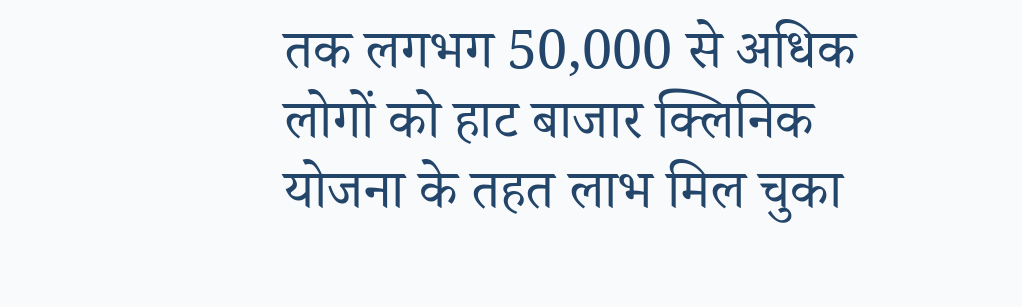तक लगभग 50,000 से अधिक लोगों को हाट बाजार क्लिनिक योजना के तहत लाभ मिल चुका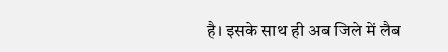है। इसके साथ ही अब जिले में लैब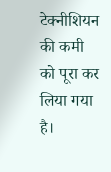टेक्नीशियन की कमी को पूरा कर लिया गया है।